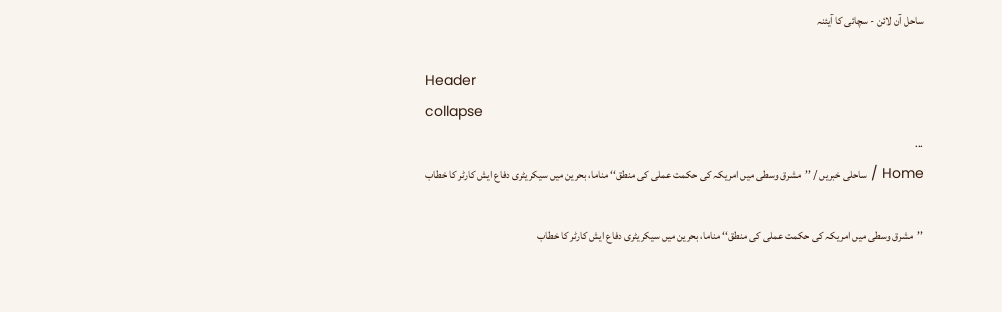ساحل آن لائن - سچائی کا آیئنہ

Header
collapse
...
Home / ساحلی خبریں / ’’مشرق وسطی میں امریکہ کی حکمت عملی کی منطق‘‘ مناما، بحرین میں سیکریٹری دفاع ایش کارٹر کا خطاب

’’مشرق وسطی میں امریکہ کی حکمت عملی کی منطق‘‘ مناما، بحرین میں سیکریٹری دفاع ایش کارٹر کا خطاب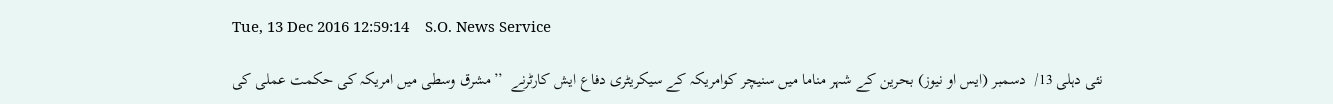Tue, 13 Dec 2016 12:59:14    S.O. News Service

 نئی دہلی 13/  دسمبر (ایس او نیوز) بحرین کے شہر مناما میں سنیچر کوامریکہ کے سیکریٹری دفاع ایش کارٹرنے  ’’مشرق وسطی میں امریکہ کی حکمت عملی کی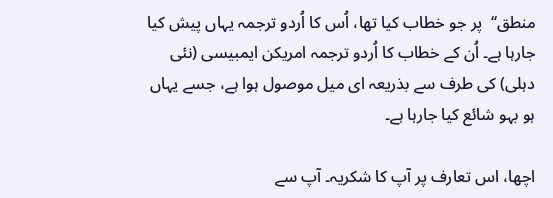منطق‘‘  پر جو خطاب کیا تھا، اُس کا اُردو ترجمہ یہاں پیش کیا جارہا ہے۔ اُن کے خطاب کا اُردو ترجمہ امریکن ایمبیسی (نئی دہلی) کی طرف سے بذریعہ ای میل موصول ہوا ہے، جسے یہاں ہو بہو شائع کیا جارہا ہے۔

اچھا، اس تعارف پر آپ کا شکریہ۔ آپ سے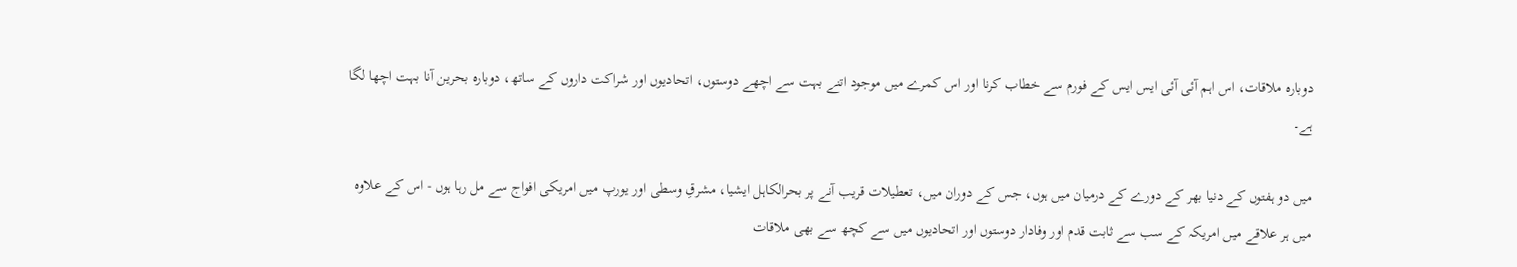دوبارہ ملاقات، اس اہم آئی آئی ایس ایس کے فورم سے خطاب کرنا اور اس کمرے میں موجود اتنے بہت سے اچھے دوستوں، اتحادیوں اور شراکت داروں کے ساتھ، دوبارہ بحرین آنا بہت اچھا لگا ہے۔

میں دو ہفتوں کے دنیا بھر کے دورے کے درمیان میں ہوں، جس کے دوران میں، تعطیلات قریب آنے پر بحرالکاہل ایشیا، مشرقِ وسطی اور یورپ میں امریکی افواج سے مل رہا ہوں - اس کے علاوہ میں ہر علاقے میں امریکہ کے سب سے ثابت قدم اور وفادار دوستوں اور اتحادیوں میں سے کچھ سے بھی ملاقات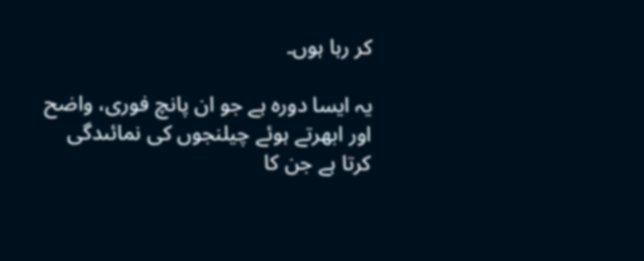کر رہا ہوں۔

یہ ایسا دورہ ہے جو ان پانچ فوری، واضح اور ابھرتے ہوئے چیلنجوں کی نمائںدگی کرتا ہے جن کا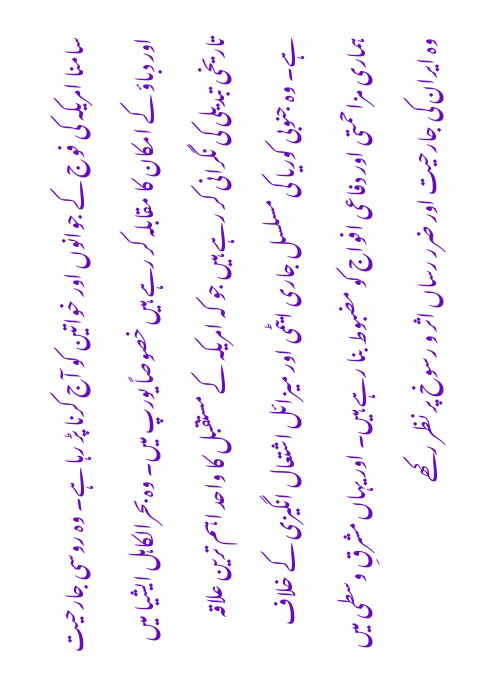سامنا امریکہ کی فوج کے جوانوں اور خواتین کو آج کرنا پڑ رہا ہے۔ وہ روسی جارحیت اور دباؤ کے امکان کا مقابلہ کر رہے ہیں خصوصاً یورپ میں۔ وہ بحرالکاہل ایشیا میں تاریخی تبدیلی کی نگرانی کر رہے ہیں جو کہ امریکہ کے مستقبل کا واحد اہم ترین علاقہ ہے۔ وہ جنوبی کوریا کی مسلسل جاری ایٹمی اور میزائل اشتعال انگیزی کے خلاف ہماری مزاحمتی اور دفاعی افواج کو مضبوط بنا رہے ہیں۔ اور یہاں مشرقِ وسطی میں وہ ایران کی جارحیت اور ضرر رساں اثر و رسوخ پر نظر رکھے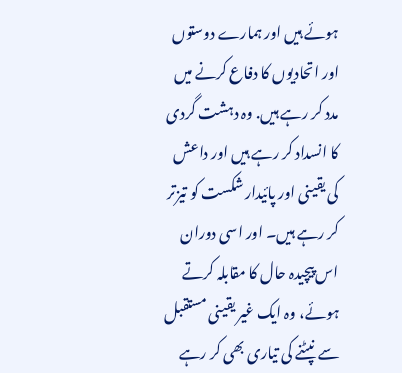ہوئے ہیں اور ہمارے دوستوں اور اتحادیوں کا دفاع کرنے میں مدد کر رہے ہیں. وہ دہشت گردی کا انسداد کر رہے ہیں اور داعش کی یقینی اور پائیدار شکست کو تیزتر کر رہے ہیں۔ اور اسی دوران اس پیچیدہ حال کا مقابلہ کرتے ہوئے، وہ ایک غیر یقینی مستقبل سے نپٹنے کی تیاری بھی کر رہے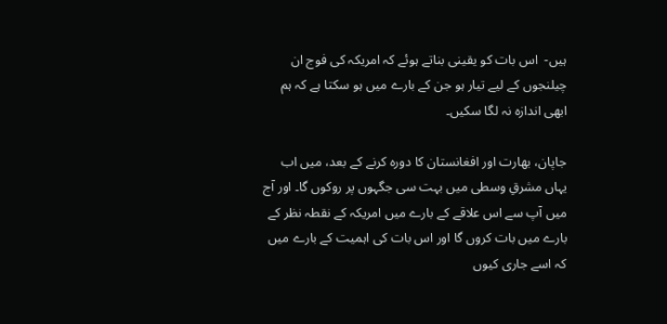ہیں-  اس بات کو یقینی بناتے ہوئے کہ امریکہ کی فوج ان چیلنجوں کے لیے تیار ہو جن کے بارے میں ہو سکتا ہے کہ ہم ابھی اندازہ نہ لگا سکیں۔

جاپان، بھارت اور افغانستان کا دورہ کرنے کے بعد، میں اب یہاں مشرقِ وسطی میں بہت سی جگہوں پر روکوں گا۔ اور آج میں آپ سے اس علاقے کے بارے میں امریکہ کے نقطہ نظر کے بارے میں بات کروں گا اور اس بات کی اہمیت کے بارے میں کہ اسے جاری کیوں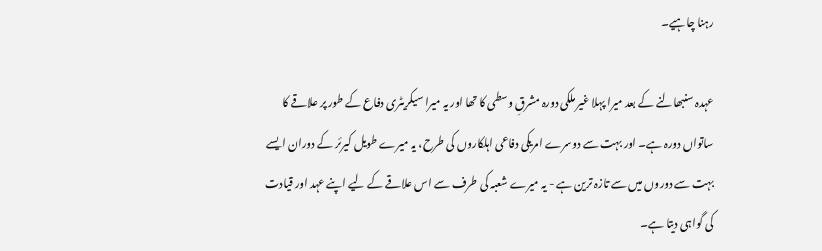رہنا چاہیے۔

عہدہ سنبھالنے کے بعد میرا پہلا غیر ملکی دورہ مشرقِ وسطی کا تھا اور یہ میرا سیکریٹری دفاع کے طور پر علاقے کا ساتواں دورہ ہے۔ اور بہت سے دوسرے امریکی دفاعی اہلکاروں کی طرح، یہ میرے طویل کیرئر کے دوران ایسے بہت سے دوروں میں سے تازہ ترین ہے - یہ میرے شعبہ کی طرف سے اس علاقے کے لیے اپنے عہد اور قیادت کی گواہی دیتا ہے۔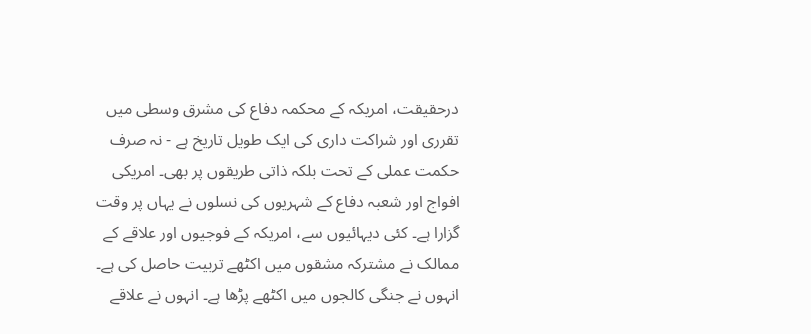درحقیقت، امریکہ کے محکمہ دفاع کی مشرق وسطی میں تقرری اور شراکت داری کی ایک طویل تاریخ ہے - نہ صرف حکمت عملی کے تحت بلکہ ذاتی طریقوں پر بھی۔ امریکی افواج اور شعبہ دفاع کے شہریوں کی نسلوں نے یہاں پر وقت گزارا ہے۔ کئی دیہائیوں سے، امریکہ کے فوجیوں اور علاقے کے ممالک نے مشترکہ مشقوں میں اکٹھے تربیت حاصل کی ہے۔ انہوں نے جنگی کالجوں میں اکٹھے پڑھا ہے۔ انہوں نے علاقے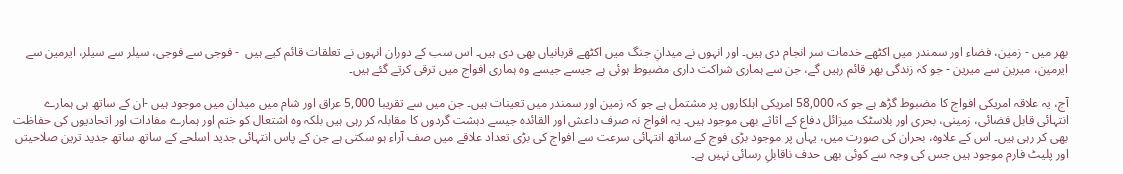بھر میں - زمین، فضاء اور سمندر میں اکٹھے خدمات سر انجام دی ہیں۔ اور انہوں نے میدانِ جنگ میں اکٹھے قربانیاں بھی دی ہیں۔ اس سب کے دوران انہوں نے تعلقات قائم کیے ہیں  - فوجی سے فوجی، سیلر سے سیلر، ایرمین سے ایرمین، میرین سے میرین - جو کہ زندگی بھر قائم رہیں گے، جن سے ہماری شراکت داری مضبوط ہوئی ہے جیسے جیسے وہ ہماری افواج میں ترقی کرتے گئے ہیں۔

آج، یہ علاقہ امریکی افواج کا مضبوط گڑھ ہے جو کہ 58,000 امریکی اہلکاروں پر مشتمل ہے جو کہ زمین اور سمندر میں تعینات ہیں۔ جن میں سے تقریبا 5,000 عراق اور شام میں میدان میں موجود ہیں -ان کے ساتھ ہی ہمارے انتہائی قابل فضائی، زمینی، بحری اور بلاسٹک میزائل دفاع کے اثاثے بھی موجود ہیں۔ یہ افواج نہ صرف داعش اور القائدہ جیسے دہشت گردوں کا مقابلہ کر رہی ہیں بلکہ وہ اشتعال کو ختم اور ہمارے مفادات اور اتحادیوں کی حفاظت بھی کر رہی ہیں۔ اس کے علاوہ، بحران کی صورت میں، یہاں پر موجود بڑی فوج کے ساتھ انتہائی سرعت سے افواج کی بڑی تعداد علاقے میں صف آراء ہو سکتی ہے جن کے پاس انتہائی جدید اسلحے کے ساتھ ساتھ جدید ترین صلاحیتں اور پلیٹ فارم موجود ہیں جس کی وجہ سے کوئی بھی حدف ناقابلِ رسائی نہیں ہے۔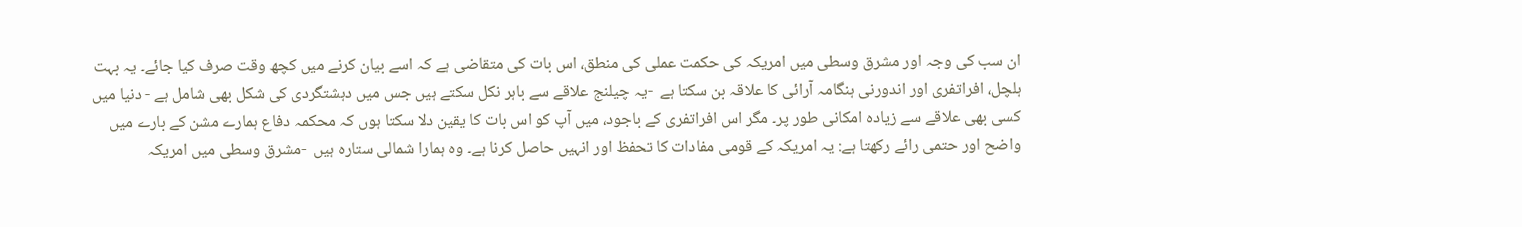ان سب کی وجہ اور مشرق وسطی میں امریکہ کی حکمت عملی کی منطق، اس بات کی متقاضی ہے کہ اسے بیان کرنے میں کچھ وقت صرف کیا جائے۔ یہ بہت ہلچل، افراتفری اور اندورنی ہنگامہ آرائی کا علاقہ بن سکتا ہے  -یہ چیلنج علاقے سے باہر نکل سکتے ہیں جس میں دہشتگردی کی شکل بھی شامل ہے - دنیا میں کسی بھی علاقے سے زیادہ امکانی طور پر۔ مگر اس افراتفری کے باجود، میں آپ کو اس بات کا یقین دلا سکتا ہوں کہ محکمہ دفاع ہمارے مشن کے بارے میں واضح اور حتمی رائے رکھتا ہے: یہ امریکہ کے قومی مفادات کا تحفظ اور انہیں حاصل کرنا ہے۔ وہ ہمارا شمالی ستارہ ہیں  -مشرق وسطی میں امریکہ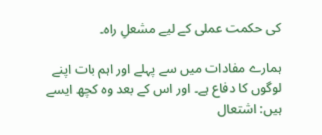کی حکمت عملی کے لیے مشعلِ راہ۔

ہمارے مفادات میں سے پہلے اور اہم بات اپنے لوگوں کا دفاع ہے۔ اور اس کے بعد وہ کچھ ایسے ہیں: اشتعال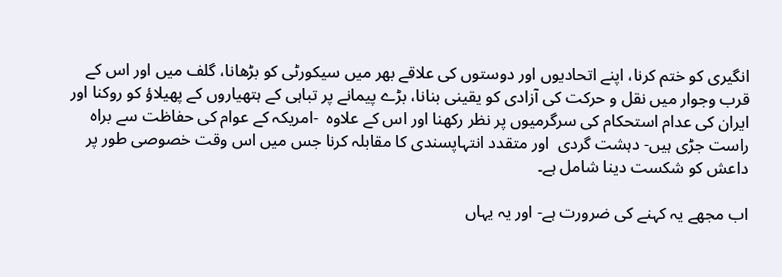انگیری کو ختم کرنا، اپنے اتحادیوں اور دوستوں کی علاقے بھر میں سیکورٹی کو بڑھانا، گلف میں اور اس کے قرب وجوار میں نقل و حرکت کی آزادی کو یقینی بنانا، بڑے پیمانے پر تباہی کے ہتھیاروں کے پھیلاؤ کو روکنا اور ایران کی عدام استحکام کی سرگرمیوں پر نظر رکھنا اور اس کے علاوہ  -امریکہ کے عوام کی حفاظت سے براہ راست جڑی ہیں- دہشت گردی  اور متقدد انتہاپسندی کا مقابلہ کرنا جس میں اس وقت خصوصی طور پر داعش کو شکست دینا شامل ہے۔

اب مجھے یہ کہنے کی ضرورت ہے- اور یہ یہاں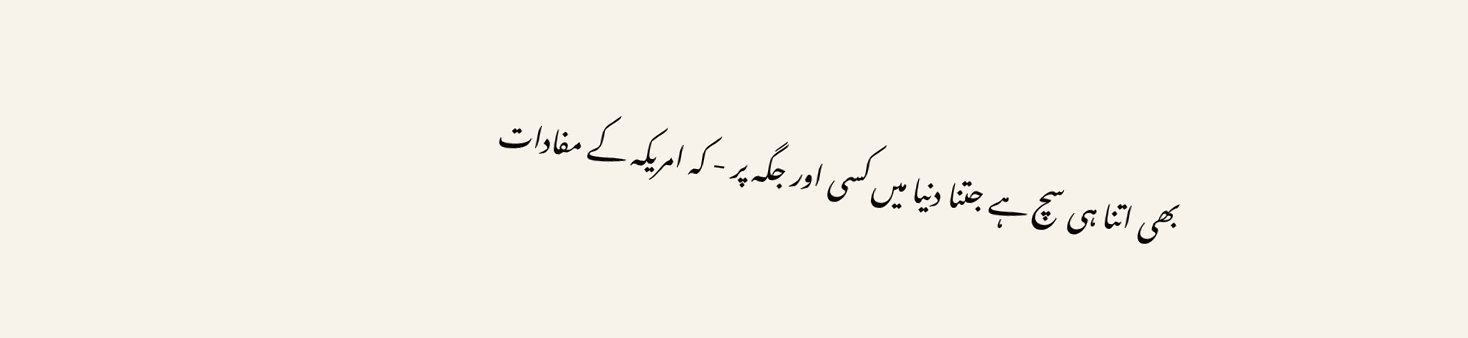بھی اتنا ہی سچ ہے جتنا دنیا میں کسی اور جگہ پر - کہ امریکہ کے مفادات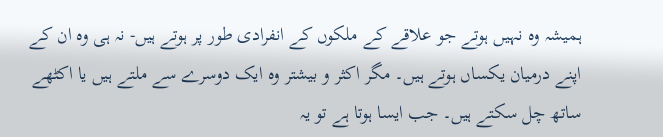ہمیشہ وہ نہیں ہوتے جو علاقے کے ملکوں کے انفرادی طور پر ہوتے ہیں- نہ ہی وہ ان کے اپنے درمیان یکساں ہوتے ہیں۔ مگر اکثر و بیشتر وہ ایک دوسرے سے ملتے ہیں یا اکٹھے ساتھ چل سکتے ہیں۔ جب ایسا ہوتا ہے تو یہ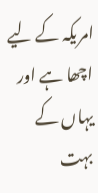امریکہ کے لیے اچھا ہے اور یہاں کے بہت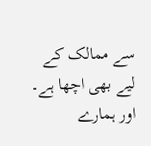سے ممالک کے لیے بھی اچھا ہے۔ اور ہمارے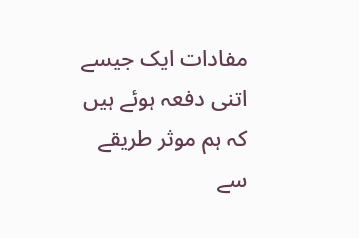مفادات ایک جیسے اتنی دفعہ ہوئے ہیں کہ ہم موثر طریقے سے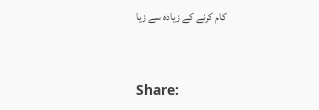کام کرنے کے زیادہ سے زیا


Share: